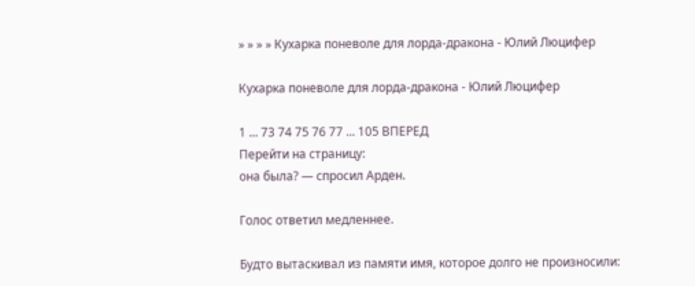» » » » Кухарка поневоле для лорда-дракона - Юлий Люцифер

Кухарка поневоле для лорда-дракона - Юлий Люцифер

1 ... 73 74 75 76 77 ... 105 ВПЕРЕД
Перейти на страницу:
она была? — спросил Арден.

Голос ответил медленнее.

Будто вытаскивал из памяти имя, которое долго не произносили: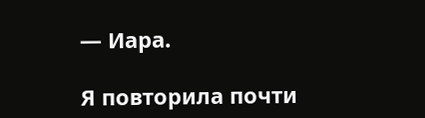— Иара.

Я повторила почти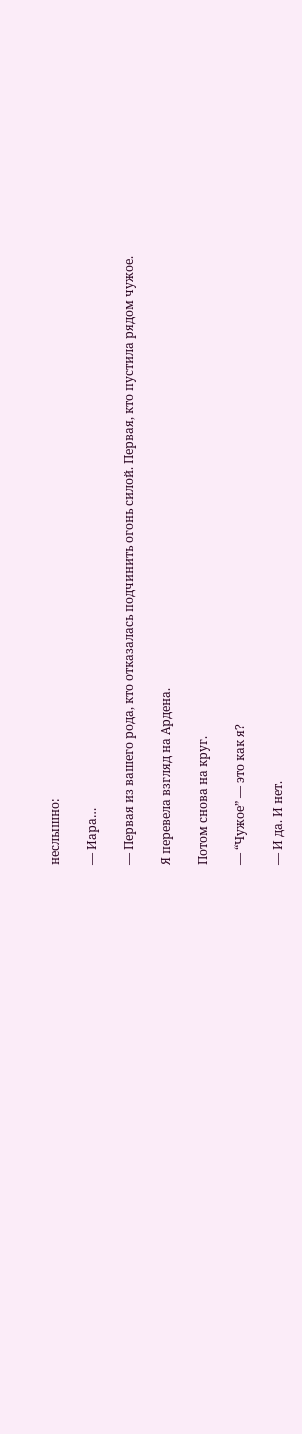неслышно:

— Иара…

— Первая из вашего рода, кто отказалась подчинить огонь силой. Первая, кто пустила рядом чужое.

Я перевела взгляд на Ардена.

Потом снова на круг.

— “Чужое” — это как я?

— И да. И нет.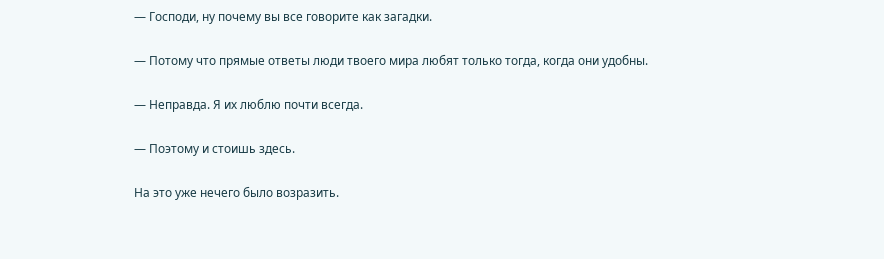— Господи, ну почему вы все говорите как загадки.

— Потому что прямые ответы люди твоего мира любят только тогда, когда они удобны.

— Неправда. Я их люблю почти всегда.

— Поэтому и стоишь здесь.

На это уже нечего было возразить.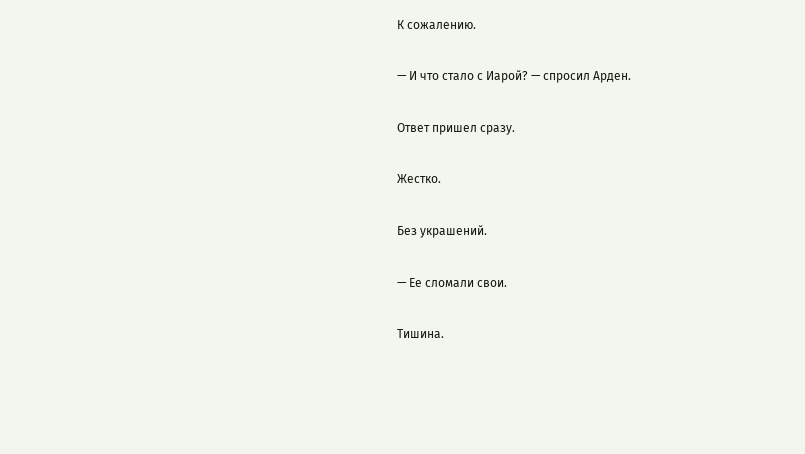К сожалению.

— И что стало с Иарой? — спросил Арден.

Ответ пришел сразу.

Жестко.

Без украшений.

— Ее сломали свои.

Тишина.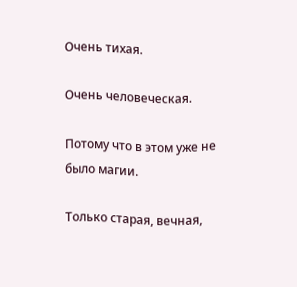Очень тихая.

Очень человеческая.

Потому что в этом уже не было магии.

Только старая, вечная,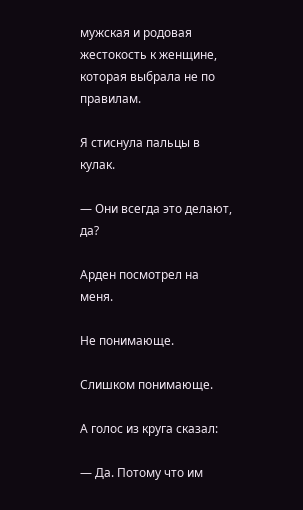мужская и родовая жестокость к женщине, которая выбрала не по правилам.

Я стиснула пальцы в кулак.

— Они всегда это делают, да?

Арден посмотрел на меня.

Не понимающе.

Слишком понимающе.

А голос из круга сказал:

— Да. Потому что им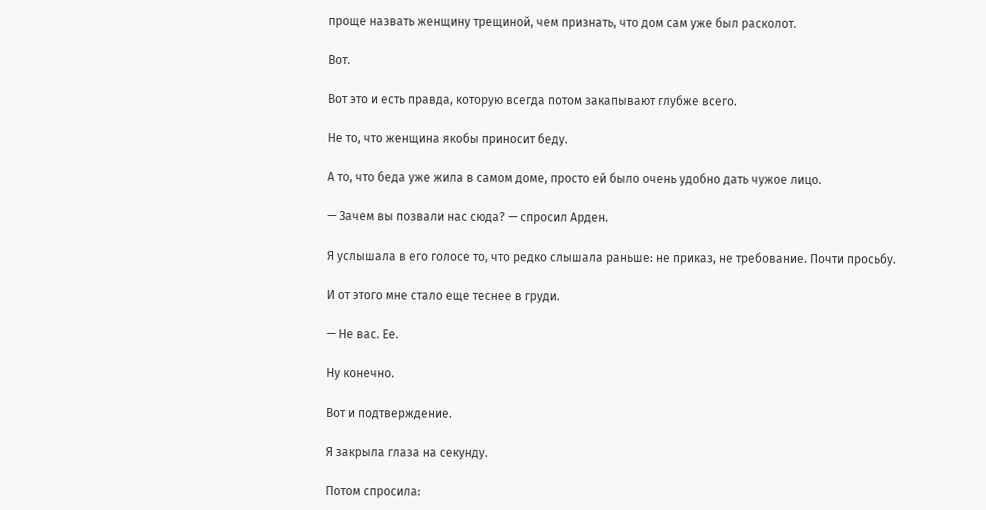проще назвать женщину трещиной, чем признать, что дом сам уже был расколот.

Вот.

Вот это и есть правда, которую всегда потом закапывают глубже всего.

Не то, что женщина якобы приносит беду.

А то, что беда уже жила в самом доме, просто ей было очень удобно дать чужое лицо.

— Зачем вы позвали нас сюда? — спросил Арден.

Я услышала в его голосе то, что редко слышала раньше: не приказ, не требование. Почти просьбу.

И от этого мне стало еще теснее в груди.

— Не вас. Ее.

Ну конечно.

Вот и подтверждение.

Я закрыла глаза на секунду.

Потом спросила: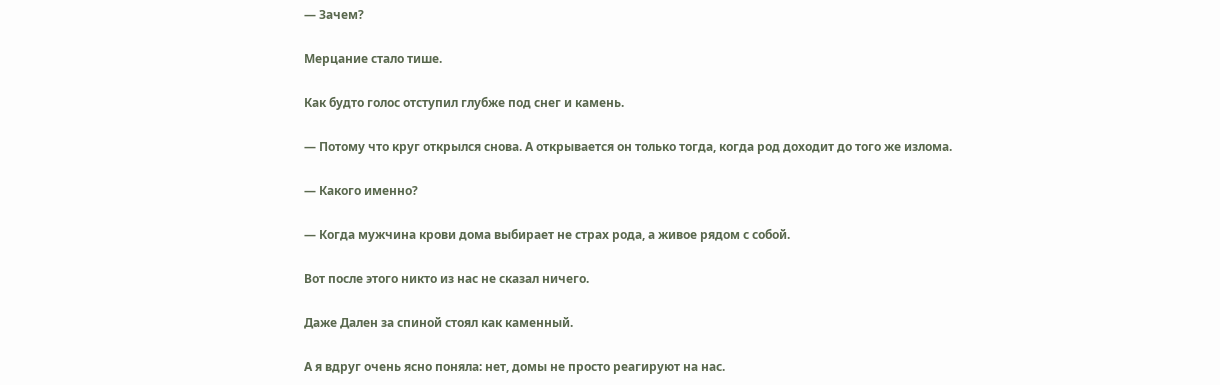— Зачем?

Мерцание стало тише.

Как будто голос отступил глубже под снег и камень.

— Потому что круг открылся снова. А открывается он только тогда, когда род доходит до того же излома.

— Какого именно?

— Когда мужчина крови дома выбирает не страх рода, а живое рядом с собой.

Вот после этого никто из нас не сказал ничего.

Даже Дален за спиной стоял как каменный.

А я вдруг очень ясно поняла: нет, домы не просто реагируют на нас.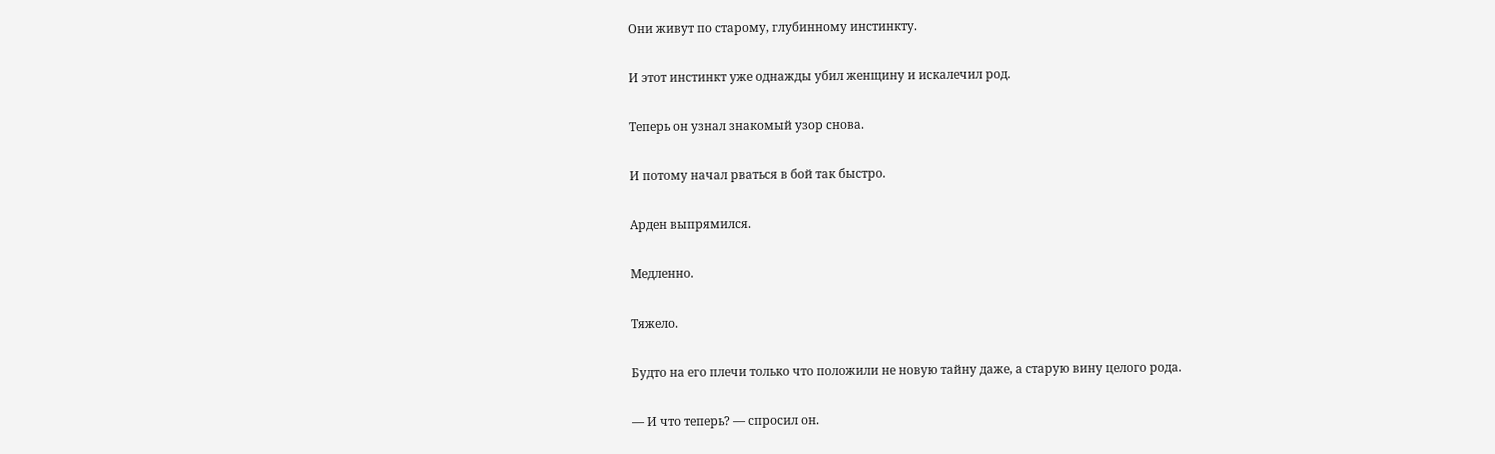Они живут по старому, глубинному инстинкту.

И этот инстинкт уже однажды убил женщину и искалечил род.

Теперь он узнал знакомый узор снова.

И потому начал рваться в бой так быстро.

Арден выпрямился.

Медленно.

Тяжело.

Будто на его плечи только что положили не новую тайну даже, а старую вину целого рода.

— И что теперь? — спросил он.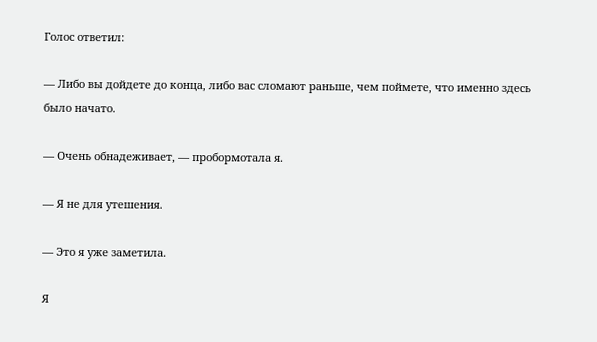Голос ответил:

— Либо вы дойдете до конца, либо вас сломают раньше, чем поймете, что именно здесь было начато.

— Очень обнадеживает, — пробормотала я.

— Я не для утешения.

— Это я уже заметила.

Я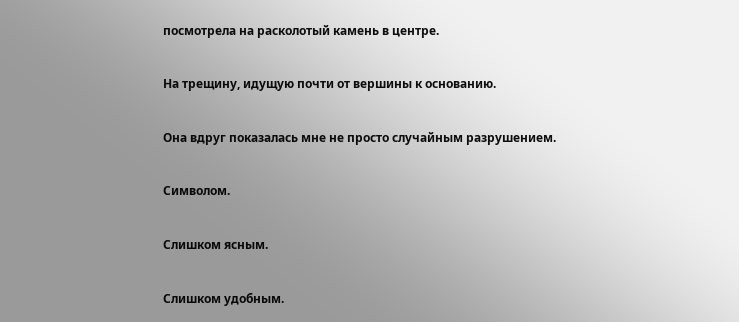посмотрела на расколотый камень в центре.

На трещину, идущую почти от вершины к основанию.

Она вдруг показалась мне не просто случайным разрушением.

Символом.

Слишком ясным.

Слишком удобным.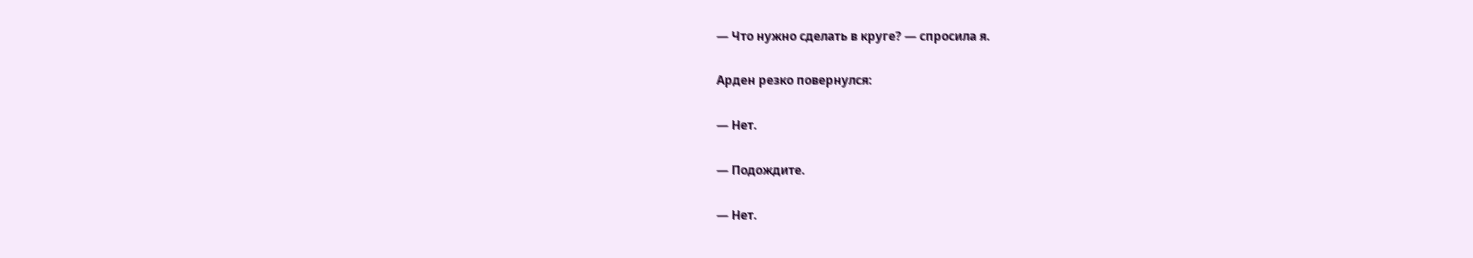— Что нужно сделать в круге? — спросила я.

Арден резко повернулся:

— Нет.

— Подождите.

— Нет.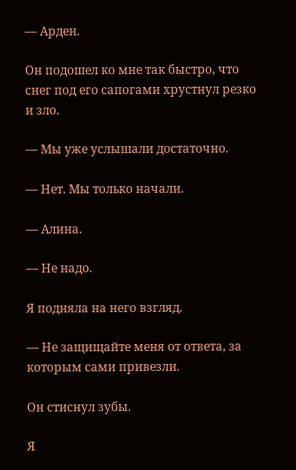— Арден.

Он подошел ко мне так быстро, что снег под его сапогами хрустнул резко и зло.

— Мы уже услышали достаточно.

— Нет. Мы только начали.

— Алина.

— Не надо.

Я подняла на него взгляд.

— Не защищайте меня от ответа, за которым сами привезли.

Он стиснул зубы.

Я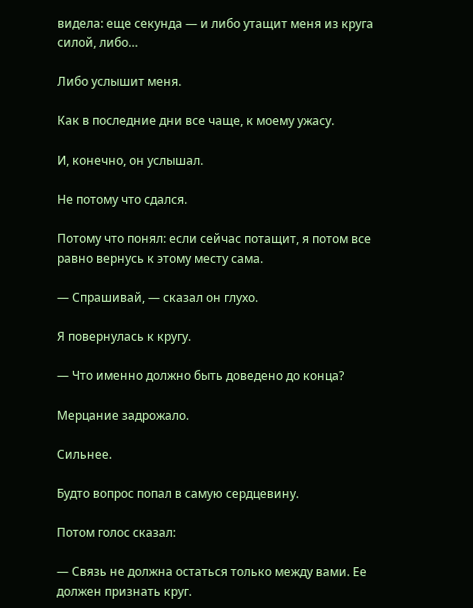видела: еще секунда — и либо утащит меня из круга силой, либо…

Либо услышит меня.

Как в последние дни все чаще, к моему ужасу.

И, конечно, он услышал.

Не потому что сдался.

Потому что понял: если сейчас потащит, я потом все равно вернусь к этому месту сама.

— Спрашивай, — сказал он глухо.

Я повернулась к кругу.

— Что именно должно быть доведено до конца?

Мерцание задрожало.

Сильнее.

Будто вопрос попал в самую сердцевину.

Потом голос сказал:

— Связь не должна остаться только между вами. Ее должен признать круг.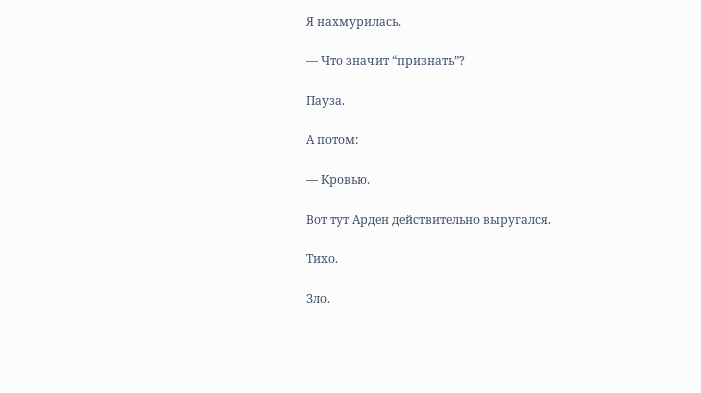Я нахмурилась.

— Что значит “признать”?

Пауза.

А потом:

— Кровью.

Вот тут Арден действительно выругался.

Тихо.

Зло.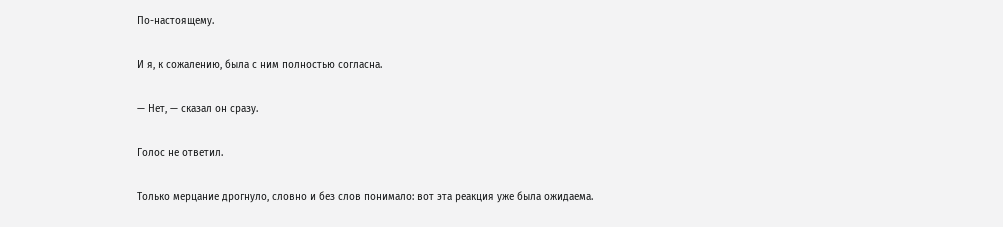По-настоящему.

И я, к сожалению, была с ним полностью согласна.

— Нет, — сказал он сразу.

Голос не ответил.

Только мерцание дрогнуло, словно и без слов понимало: вот эта реакция уже была ожидаема.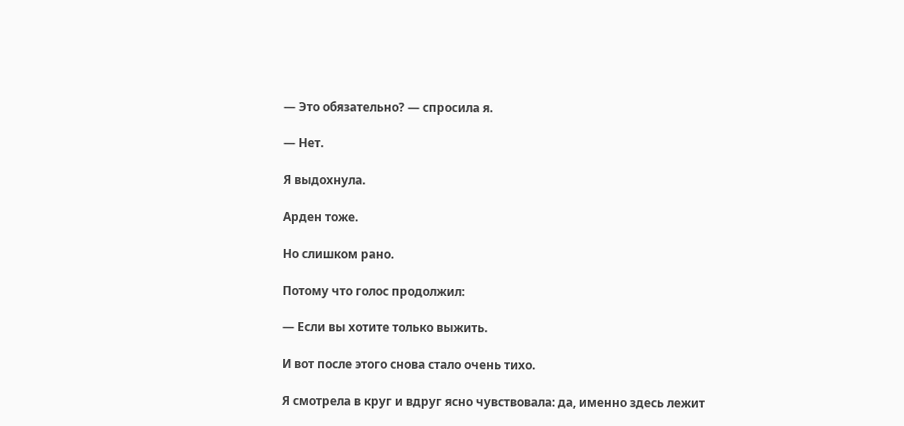— Это обязательно? — спросила я.

— Нет.

Я выдохнула.

Арден тоже.

Но слишком рано.

Потому что голос продолжил:

— Если вы хотите только выжить.

И вот после этого снова стало очень тихо.

Я смотрела в круг и вдруг ясно чувствовала: да, именно здесь лежит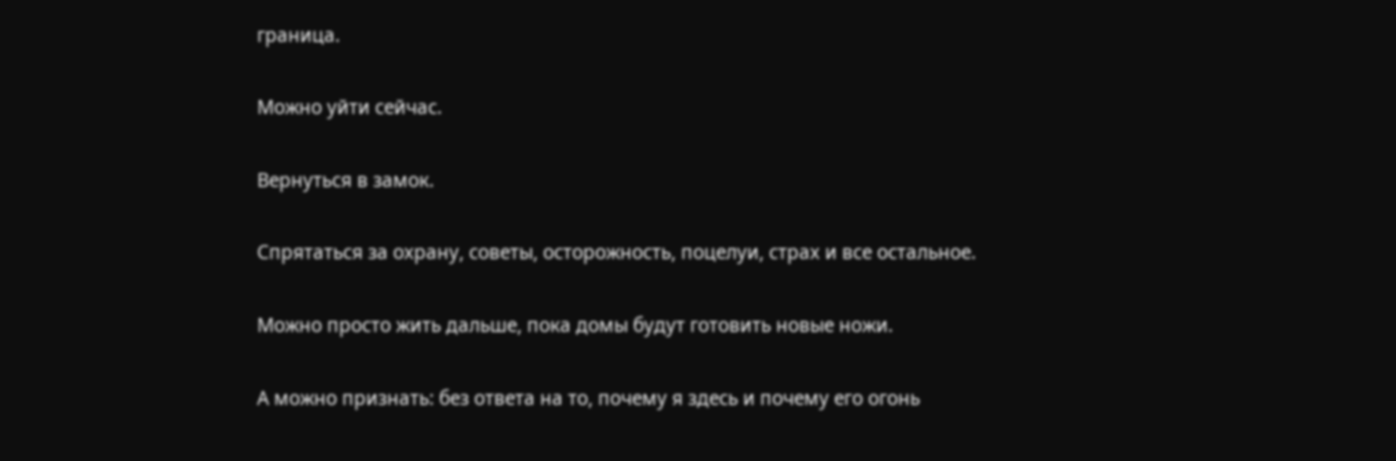граница.

Можно уйти сейчас.

Вернуться в замок.

Спрятаться за охрану, советы, осторожность, поцелуи, страх и все остальное.

Можно просто жить дальше, пока домы будут готовить новые ножи.

А можно признать: без ответа на то, почему я здесь и почему его огонь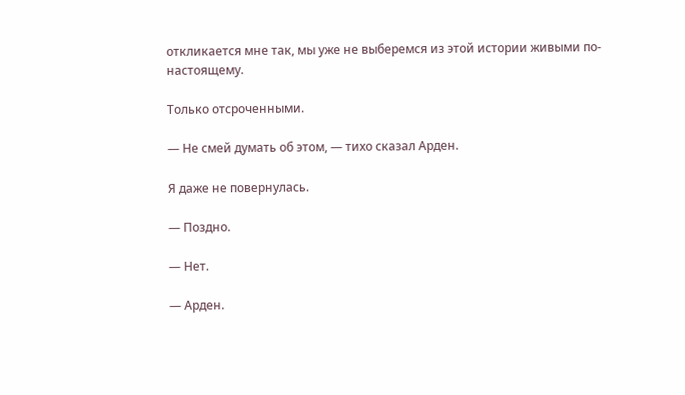откликается мне так, мы уже не выберемся из этой истории живыми по-настоящему.

Только отсроченными.

— Не смей думать об этом, — тихо сказал Арден.

Я даже не повернулась.

— Поздно.

— Нет.

— Арден.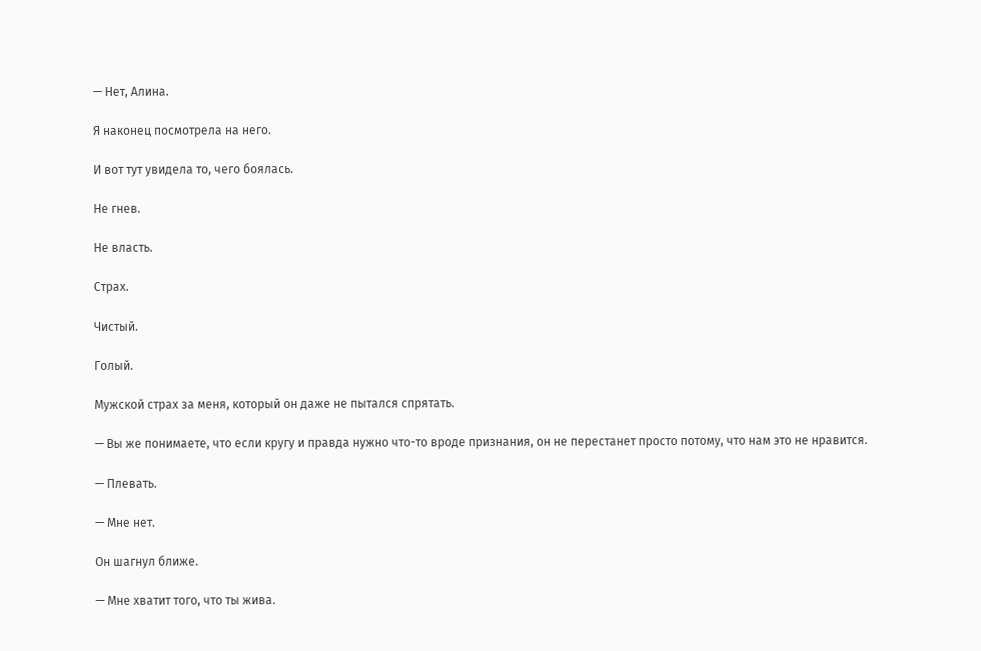— Нет, Алина.

Я наконец посмотрела на него.

И вот тут увидела то, чего боялась.

Не гнев.

Не власть.

Страх.

Чистый.

Голый.

Мужской страх за меня, который он даже не пытался спрятать.

— Вы же понимаете, что если кругу и правда нужно что-то вроде признания, он не перестанет просто потому, что нам это не нравится.

— Плевать.

— Мне нет.

Он шагнул ближе.

— Мне хватит того, что ты жива.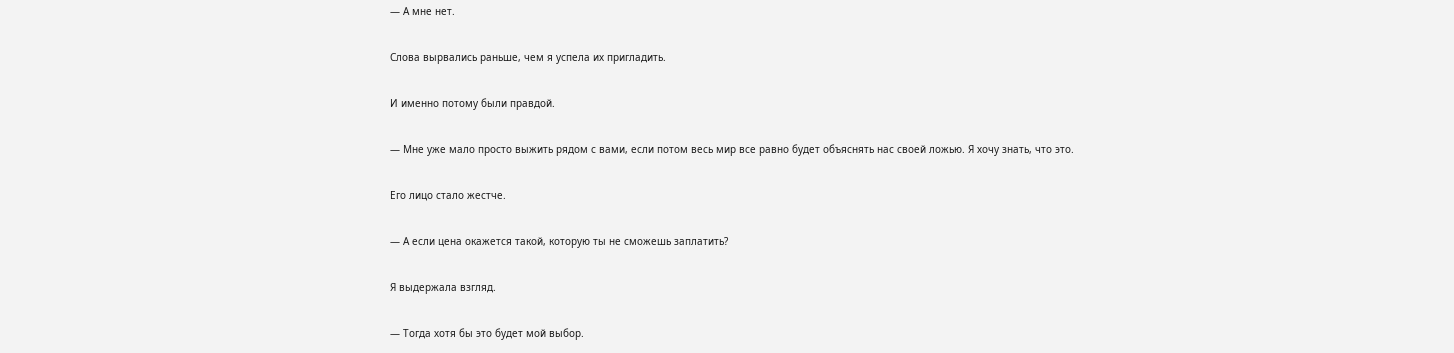— А мне нет.

Слова вырвались раньше, чем я успела их пригладить.

И именно потому были правдой.

— Мне уже мало просто выжить рядом с вами, если потом весь мир все равно будет объяснять нас своей ложью. Я хочу знать, что это.

Его лицо стало жестче.

— А если цена окажется такой, которую ты не сможешь заплатить?

Я выдержала взгляд.

— Тогда хотя бы это будет мой выбор.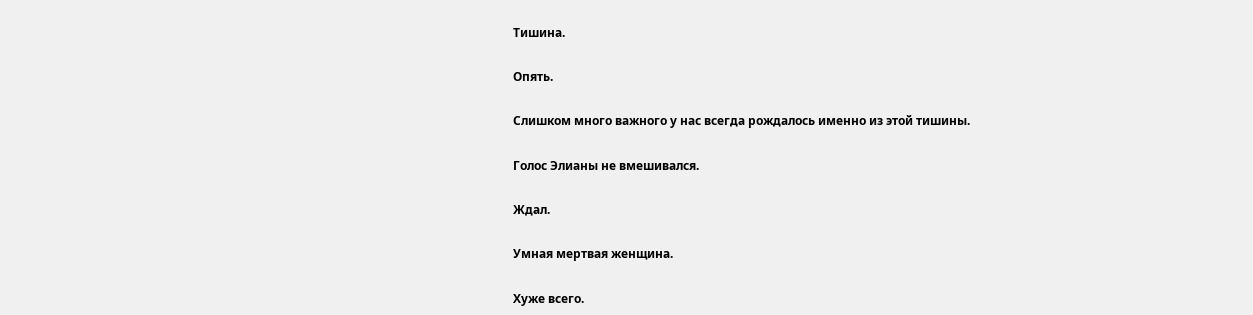Тишина.

Опять.

Слишком много важного у нас всегда рождалось именно из этой тишины.

Голос Элианы не вмешивался.

Ждал.

Умная мертвая женщина.

Хуже всего.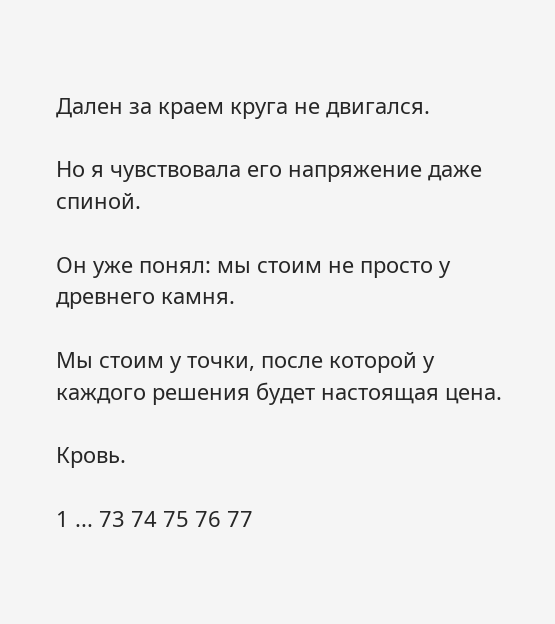Дален за краем круга не двигался.

Но я чувствовала его напряжение даже спиной.

Он уже понял: мы стоим не просто у древнего камня.

Мы стоим у точки, после которой у каждого решения будет настоящая цена.

Кровь.

1 ... 73 74 75 76 77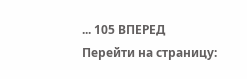... 105 ВПЕРЕД
Перейти на страницу: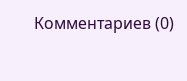Комментариев (0)